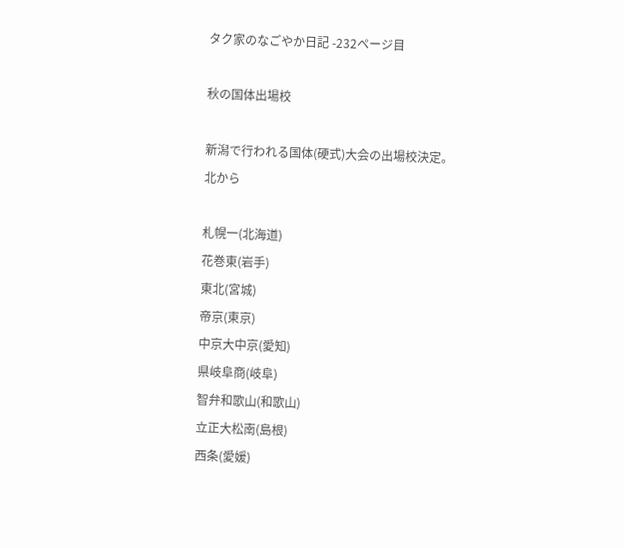タク家のなごやか日記 -232ページ目

秋の国体出場校

新潟で行われる国体(硬式)大会の出場校決定。
北から

札幌一(北海道)
花巻東(岩手)
東北(宮城)
帝京(東京)
中京大中京(愛知)
県岐阜商(岐阜)
智弁和歌山(和歌山)
立正大松南(島根)
西条(愛媛)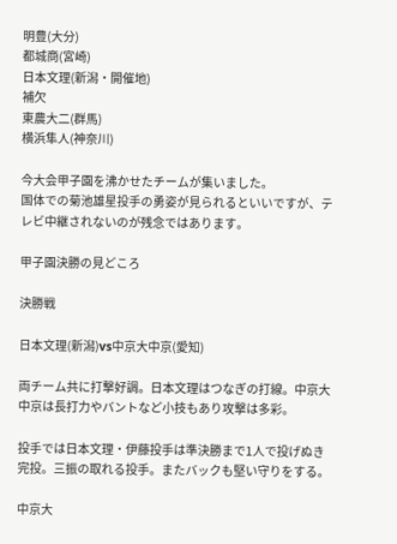明豊(大分)
都城商(宮崎)
日本文理(新潟・開催地)
補欠
東農大二(群馬)
横浜隼人(神奈川)

今大会甲子園を沸かせたチームが集いました。
国体での菊池雄星投手の勇姿が見られるといいですが、テレビ中継されないのが残念ではあります。

甲子園決勝の見どころ

決勝戦

日本文理(新潟)vs中京大中京(愛知)

両チーム共に打撃好調。日本文理はつなぎの打線。中京大中京は長打力やバントなど小技もあり攻撃は多彩。

投手では日本文理・伊藤投手は準決勝まで1人で投げぬき完投。三振の取れる投手。またバックも堅い守りをする。

中京大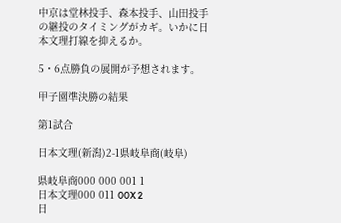中京は堂林投手、森本投手、山田投手の継投のタイミングがカギ。いかに日本文理打線を抑えるか。

5・6点勝負の展開が予想されます。

甲子園準決勝の結果

第1試合

日本文理(新潟)2-1県岐阜商(岐阜)

県岐阜商000 000 001 1
日本文理000 011 00X 2
日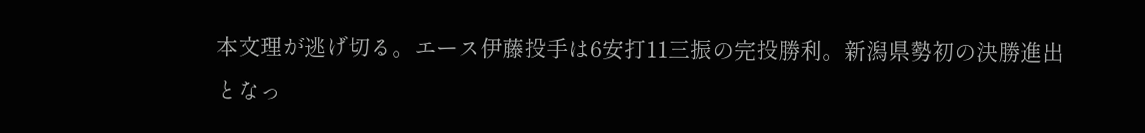本文理が逃げ切る。エース伊藤投手は6安打11三振の完投勝利。新潟県勢初の決勝進出となっ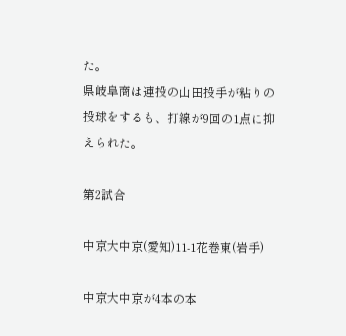た。
県岐阜商は連投の山田投手が粘りの投球をするも、打線が9回の1点に抑えられた。

第2試合

中京大中京(愛知)11-1花巻東(岩手)

中京大中京が4本の本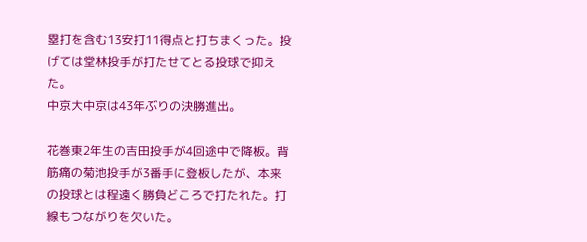塁打を含む13安打11得点と打ちまくった。投げては堂林投手が打たせてとる投球で抑えた。
中京大中京は43年ぶりの決勝進出。

花巻東2年生の吉田投手が4回途中で降板。背筋痛の菊池投手が3番手に登板したが、本来の投球とは程遠く勝負どころで打たれた。打線もつながりを欠いた。